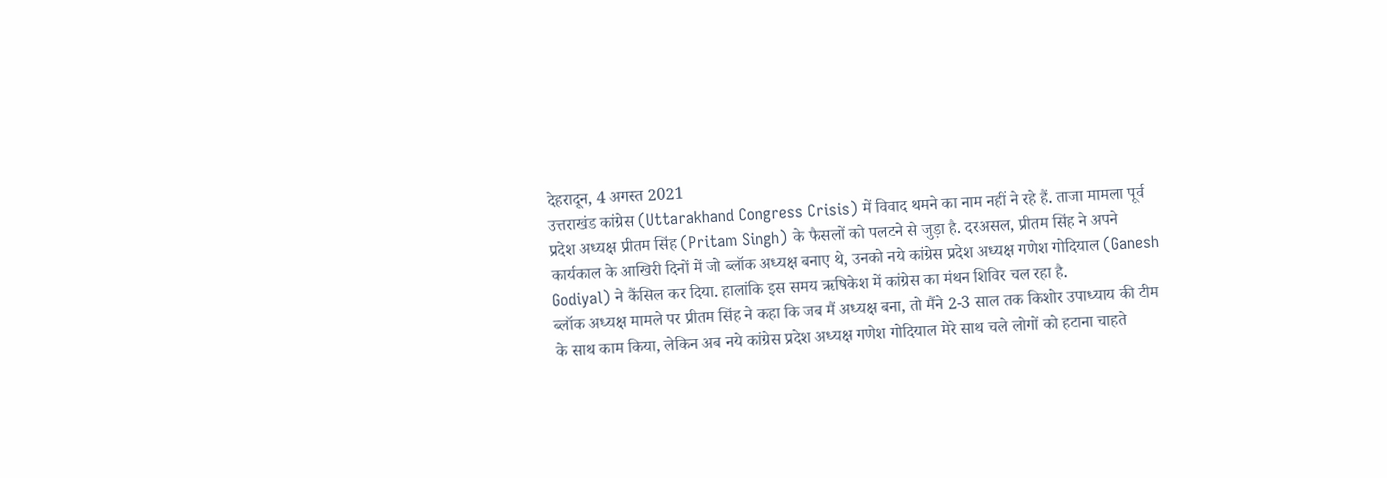देहरादून, 4 अगस्त 2021
उत्तराखंड कांग्रेस (Uttarakhand Congress Crisis) में विवाद थमने का नाम नहीं ने रहे हैं. ताजा मामला पूर्व प्रदेश अध्यक्ष प्रीतम सिंह (Pritam Singh) के फैसलों को पलटने से जुड़ा है. दरअसल, प्रीतम सिंह ने अपने कार्यकाल के आखिरी दिनों में जो ब्लॉक अध्यक्ष बनाए थे, उनको नये कांग्रेस प्रदेश अध्यक्ष गणेश गोदियाल (Ganesh Godiyal) ने कैंसिल कर दिया. हालांकि इस समय ऋषिकेश में कांग्रेस का मंथन शिविर चल रहा है.
ब्लॉक अध्यक्ष मामले पर प्रीतम सिंह ने कहा कि जब मैं अध्यक्ष बना, तो मैंने 2-3 साल तक किशोर उपाध्याय की टीम के साथ काम किया, लेकिन अब नये कांग्रेस प्रदेश अध्यक्ष गणेश गोदियाल मेरे साथ चले लोगों को हटाना चाहते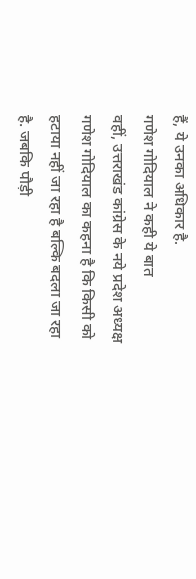हैं, ये उनका अधिकार है.
गणेश गोदियाल ने कही ये बात
वहीं, उत्तराखंड कांग्रेस के नये प्रदेश अध्यक्ष गणेश गोदियाल का कहना है कि किसी को हटाया नहीं जा रहा है बल्कि बदला जा रहा है. जबकि पौड़ी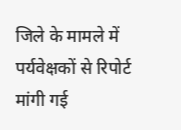जिले के मामले में पर्यवेक्षकों से रिपोर्ट मांगी गई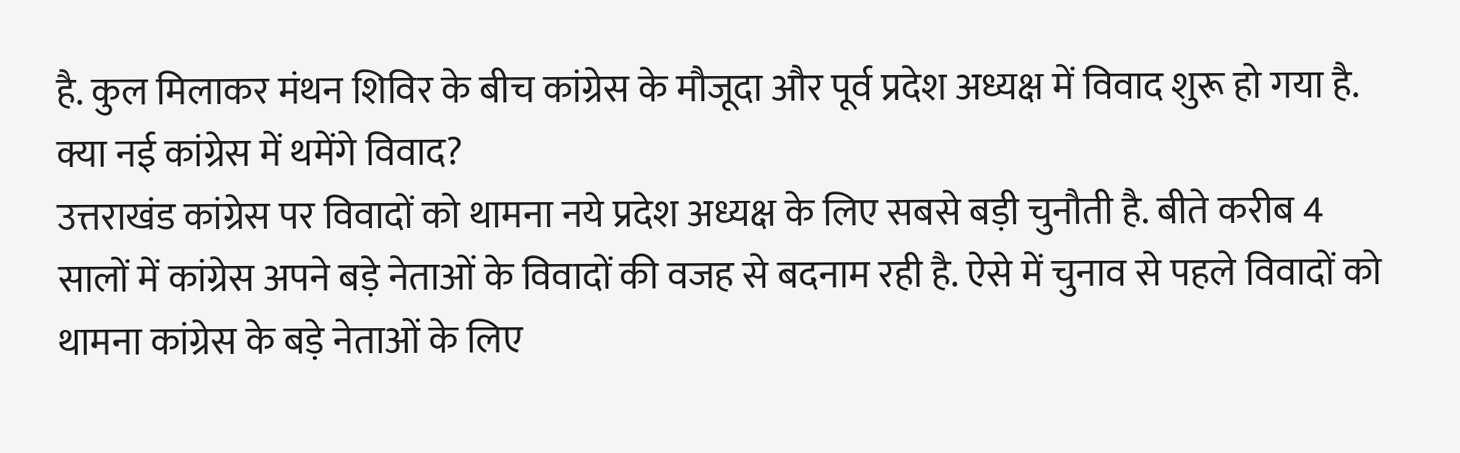है. कुल मिलाकर मंथन शिविर के बीच कांग्रेस के मौजूदा और पूर्व प्रदेश अध्यक्ष में विवाद शुरू हो गया है.
क्या नई कांग्रेस में थमेंगे विवाद?
उत्तराखंड कांग्रेस पर विवादों को थामना नये प्रदेश अध्यक्ष के लिए सबसे बड़ी चुनौती है. बीते करीब 4 सालों में कांग्रेस अपने बड़े नेताओं के विवादों की वजह से बदनाम रही है. ऐसे में चुनाव से पहले विवादों को थामना कांग्रेस के बड़े नेताओं के लिए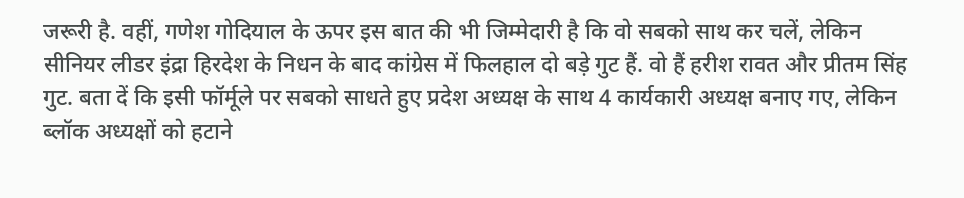जरूरी है. वहीं, गणेश गोदियाल के ऊपर इस बात की भी जिम्मेदारी है कि वो सबको साथ कर चलें, लेकिन सीनियर लीडर इंद्रा हिरदेश के निधन के बाद कांग्रेस में फिलहाल दो बड़े गुट हैं. वो हैं हरीश रावत और प्रीतम सिंह गुट. बता दें कि इसी फॉर्मूले पर सबको साधते हुए प्रदेश अध्यक्ष के साथ 4 कार्यकारी अध्यक्ष बनाए गए, लेकिन ब्लॉक अध्यक्षों को हटाने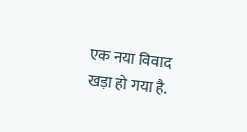एक नया विवाद खड़ा हो गया है.